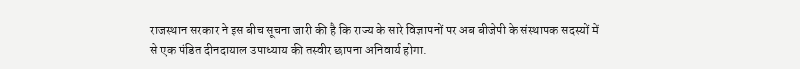राजस्थान सरकार ने इस बीच सूचना जारी की है कि राज्य के सारे विज्ञापनों पर अब बीजेपी के संस्थापक सदस्यों में से एक पंडित दीनदायाल उपाध्याय की तस्वीर छापना अनिवार्य होगा.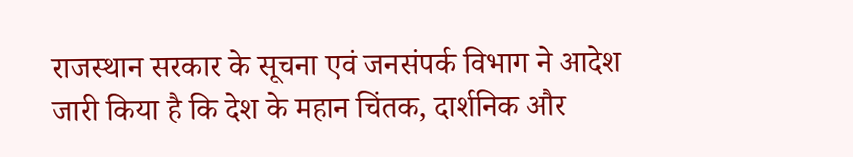राजस्थान सरकार के सूचना एवं जनसंपर्क विभाग ने आदेश जारी किया है कि देश के महान चिंतक, दार्शनिक और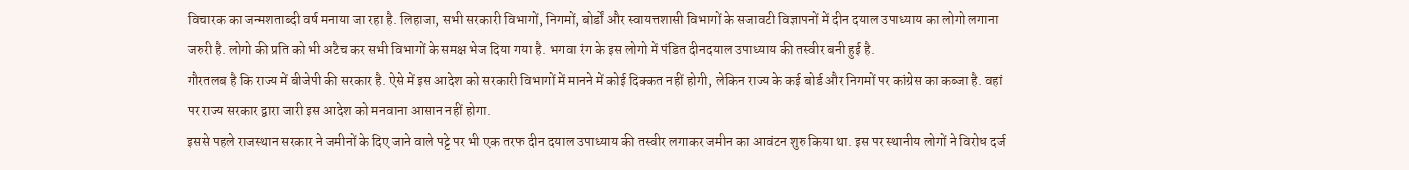विचारक का जन्मशताब्दी वर्ष मनाया जा रहा है. लिहाजा, सभी सरकारी विभागों, निगमों, बोर्डों और स्वायत्तशासी विभागों के सजावटी विज्ञापनों में दीन दयाल उपाध्याय का लोगो लगाना जरुरी है. लोगो की प्रति को भी अटैच कर सभी विभागों के समक्ष भेज दिया गया है. भगवा रंग के इस लोगो में पंडित दीनदयाल उपाध्याय की तस्वीर बनी हुई है.
गौरतलब है कि राज्य में बीजेपी की सरकार है. ऐसे में इस आदेश को सरकारी विभागों में मानने में कोई दिक्कत नहीं होगी, लेकिन राज्य के कई बोर्ड और निगमों पर कांग्रेस का कब्जा है. वहां पर राज्य सरकार द्वारा जारी इस आदेश को मनवाना आसान नहीं होगा.
इससे पहले राजस्थान सरकार ने जमीनों के दिए जाने वाले पट्टे पर भी एक तरफ दीन दयाल उपाध्याय की तस्वीर लगाकर जमीन का आवंटन शुरु किया था. इस पर स्थानीय लोगों ने विरोध दर्ज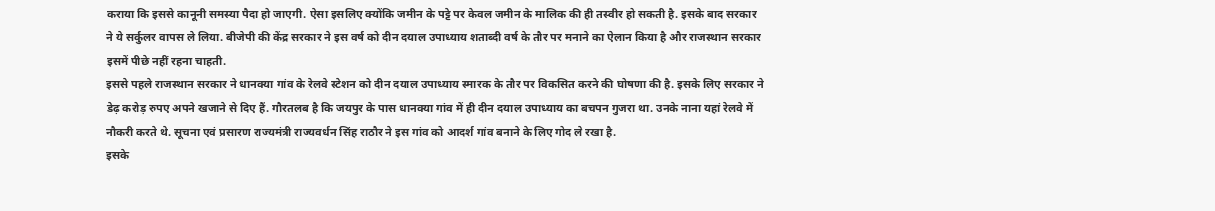कराया कि इससे कानूनी समस्या पैदा हो जाएगी. ऐसा इसलिए क्योंकि जमीन के पट्टे पर केवल जमीन के मालिक की ही तस्वीर हो सकती है. इसके बाद सरकार ने ये सर्कुलर वापस ले लिया. बीजेपी की केंद्र सरकार ने इस वर्ष को दीन दयाल उपाध्याय शताब्दी वर्ष के तौर पर मनाने का ऐलान किया है और राजस्थान सरकार इसमें पीछे नहीं रहना चाहती.
इससे पहले राजस्थान सरकार ने धानक्या गांव के रेलवे स्टेशन को दीन दयाल उपाध्याय स्मारक के तौर पर विकसित करने की घोषणा की है. इसके लिए सरकार ने डेढ़ करोड़ रुपए अपने खजाने से दिए हैं. गौरतलब है कि जयपुर के पास धानक्या गांव में ही दीन दयाल उपाध्याय का बचपन गुजरा था. उनके नाना यहां रेलवे में नौकरी करते थे. सूचना एवं प्रसारण राज्यमंत्री राज्यवर्धन सिंह राठौर ने इस गांव को आदर्श गांव बनाने के लिए गोद ले रखा है.
इसके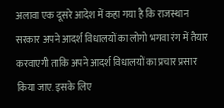अलावा एक दूसरे आदेश में कहा गया है कि राजस्थान सरकार अपने आदर्श विधालयों का लोगो भगवा रंग में तैयार करवाएगी ताकि अपने आदर्श विधालयों का प्रचार प्रसार किया जाए. इसके लिए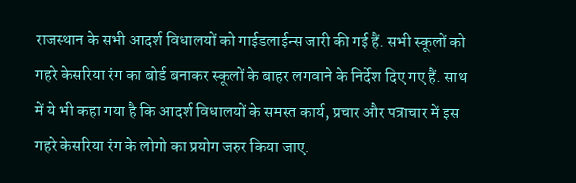राजस्थान के सभी आदर्श विधालयों को गाईडलाईन्स जारी की गई हैं. सभी स्कूलों को गहरे केसरिया रंग का बोर्ड बनाकर स्कूलों के बाहर लगवाने के निर्देश दिए गए हैं. साथ में ये भी कहा गया है कि आदर्श विधालयों के समस्त कार्य, प्रचार और पत्राचार में इस गहरे केसरिया रंग के लोगो का प्रयोग जरुर किया जाए.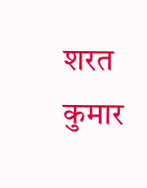शरत कुमार